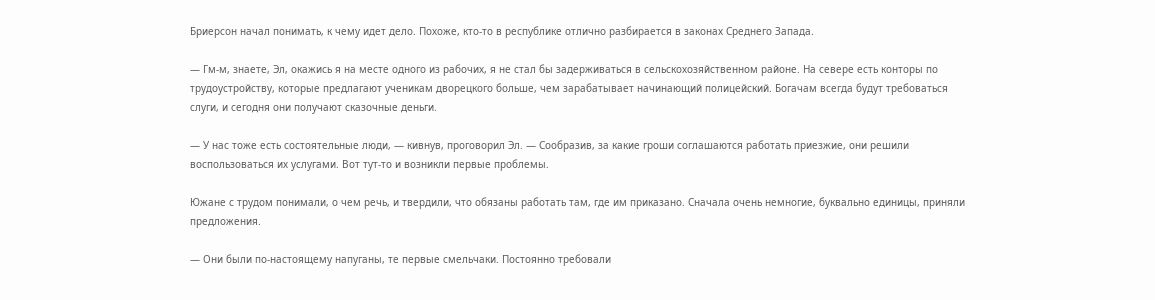Бриерсон начал понимать, к чему идет дело. Похоже, кто-то в республике отлично разбирается в законах Среднего Запада.

— Гм-м, знаете, Эл, окажись я на месте одного из рабочих, я не стал бы задерживаться в сельскохозяйственном районе. На севере есть конторы по трудоустройству, которые предлагают ученикам дворецкого больше, чем зарабатывает начинающий полицейский. Богачам всегда будут требоваться слуги, и сегодня они получают сказочные деньги.

— У нас тоже есть состоятельные люди, — кивнув, проговорил Эл. — Сообразив, за какие гроши соглашаются работать приезжие, они решили воспользоваться их услугами. Вот тут-то и возникли первые проблемы.

Южане с трудом понимали, о чем речь, и твердили, что обязаны работать там, где им приказано. Сначала очень немногие, буквально единицы, приняли предложения.

— Они были по-настоящему напуганы, те первые смельчаки. Постоянно требовали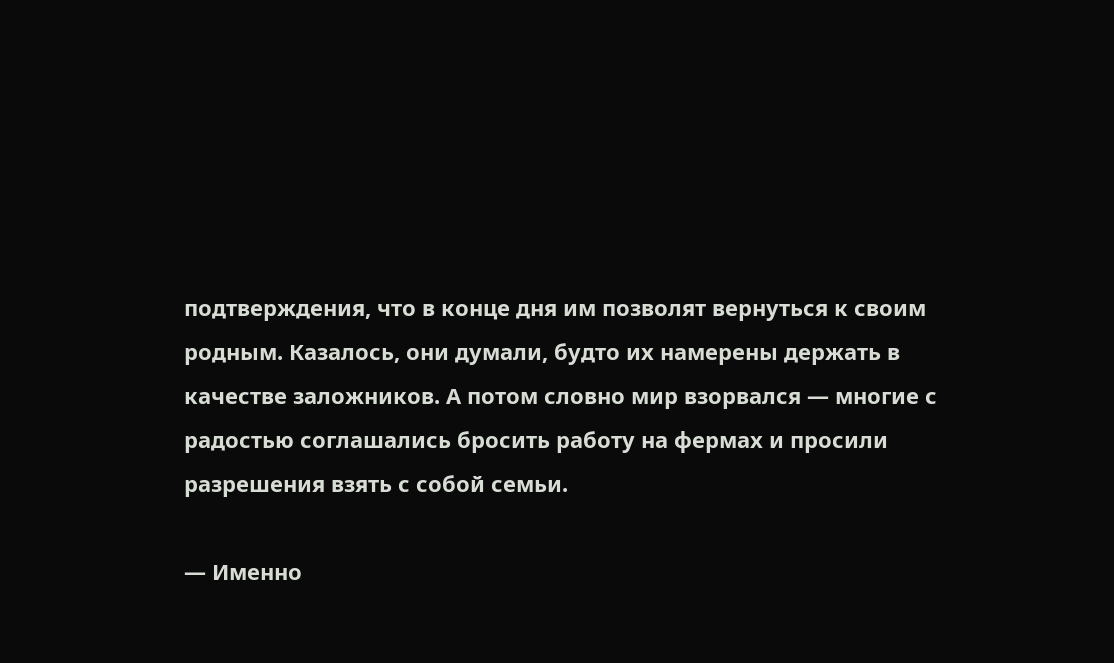подтверждения, что в конце дня им позволят вернуться к своим родным. Казалось, они думали, будто их намерены держать в качестве заложников. А потом словно мир взорвался — многие с радостью соглашались бросить работу на фермах и просили разрешения взять с собой семьи.

— Именно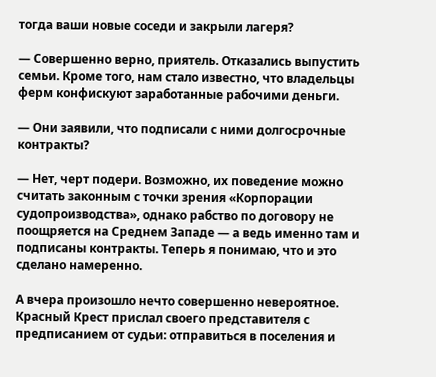тогда ваши новые соседи и закрыли лагеря?

— Совершенно верно, приятель. Отказались выпустить семьи. Кроме того, нам стало известно, что владельцы ферм конфискуют заработанные рабочими деньги.

— Они заявили, что подписали с ними долгосрочные контракты?

— Нет, черт подери. Возможно, их поведение можно считать законным с точки зрения «Корпорации судопроизводства», однако рабство по договору не поощряется на Среднем Западе — а ведь именно там и подписаны контракты. Теперь я понимаю, что и это сделано намеренно.

А вчера произошло нечто совершенно невероятное. Красный Крест прислал своего представителя с предписанием от судьи: отправиться в поселения и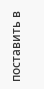поставить в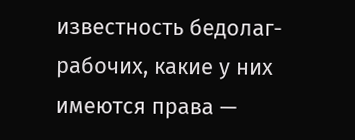известность бедолаг-рабочих, какие у них имеются права —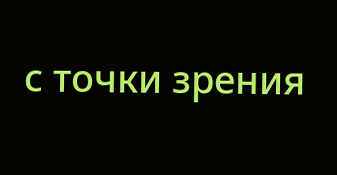с точки зрения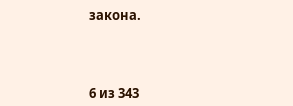закона.



6 из 343